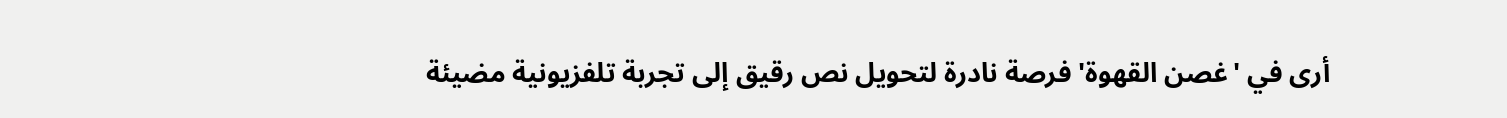أرى في 'غصن القهوة' فرصة نادرة لتحويل نص رقيق إلى تجربة تلفزيونية مضيئة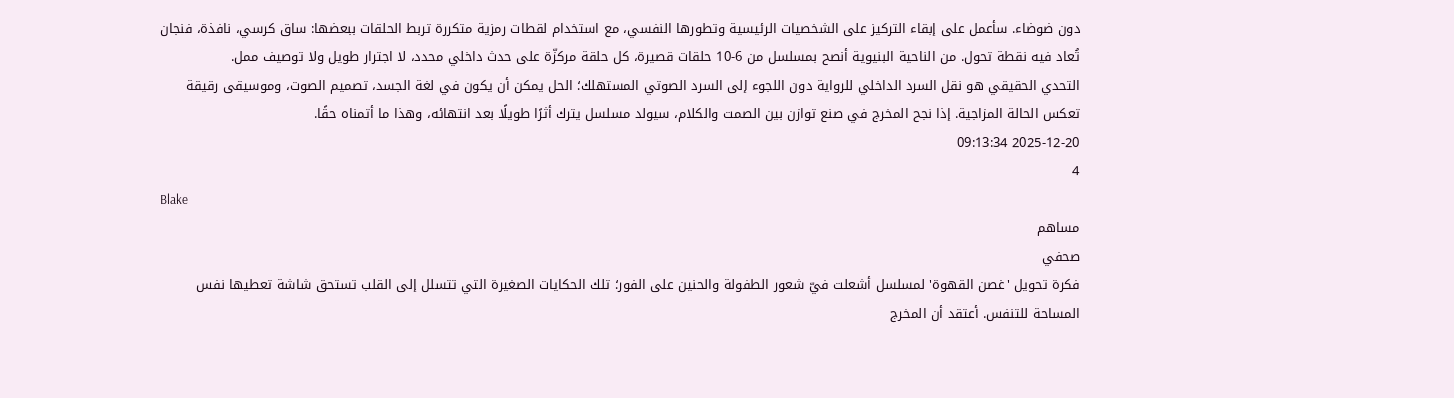دون ضوضاء. سأعمل على إبقاء التركيز على الشخصيات الرئيسية وتطورها النفسي، مع استخدام لقطات رمزية متكررة تربط الحلقات ببعضها: ساق كرسي، نافذة، فنجان تُعاد فيه نقطة تحول. من الناحية البنيوية أنصح بمسلسل من 6-10 حلقات قصيرة، كل حلقة مركزّة على حدث داخلي محدد، لا اجترار طويل ولا توصيف ممل.
التحدي الحقيقي هو نقل السرد الداخلي للرواية دون اللجوء إلى السرد الصوتي المستهلك؛ الحل يمكن أن يكون في لغة الجسد، تصميم الصوت، وموسيقى رقيقة تعكس الحالة المزاجية. إذا نجح المخرج في صنع توازن بين الصمت والكلام، سيولد مسلسل يترك أثرًا طويلًا بعد انتهائه، وهذا ما أتمناه حقًا.
2025-12-20 09:13:34
4
Blake
مساهم
صحفي
فكرة تحويل 'غصن القهوة' لمسلسل أشعلت فيّ شعور الطفولة والحنين على الفور؛ تلك الحكايات الصغيرة التي تتسلل إلى القلب تستحق شاشة تعطيها نفس المساحة للتنفس. أعتقد أن المخرج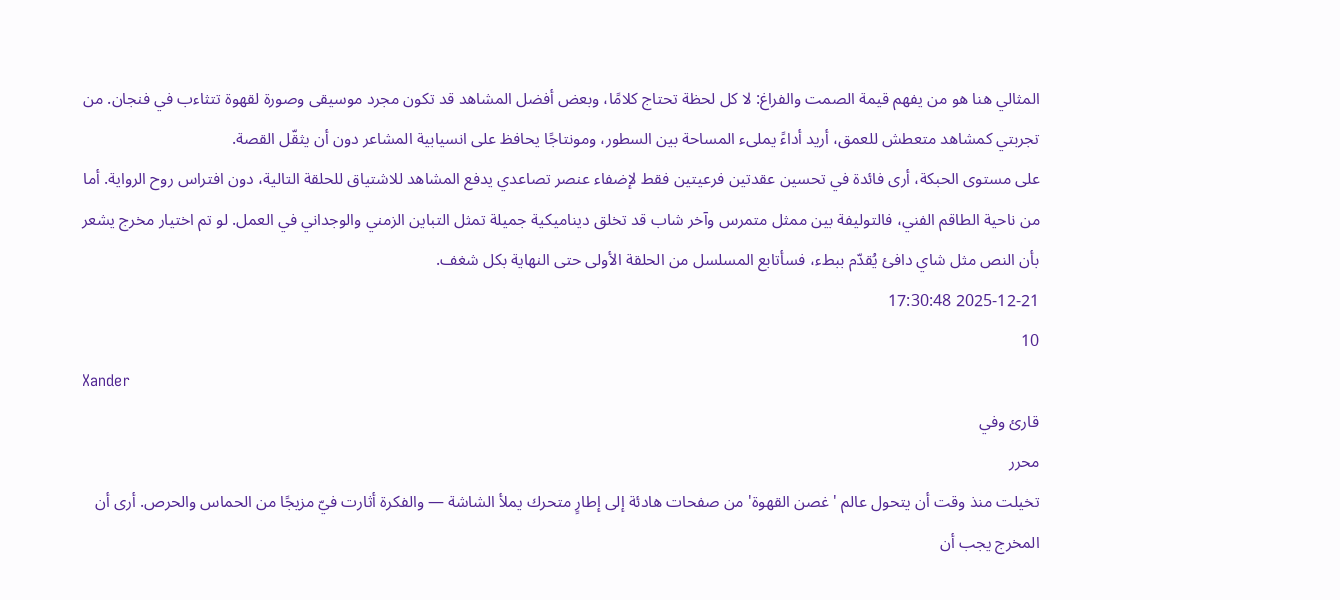المثالي هنا هو من يفهم قيمة الصمت والفراغ: لا كل لحظة تحتاج كلامًا، وبعض أفضل المشاهد قد تكون مجرد موسيقى وصورة لقهوة تتثاءب في فنجان. من تجربتي كمشاهد متعطش للعمق، أريد أداءً يملىء المساحة بين السطور، ومونتاجًا يحافظ على انسيابية المشاعر دون أن يثقّل القصة.
على مستوى الحبكة، أرى فائدة في تحسين عقدتين فرعيتين فقط لإضفاء عنصر تصاعدي يدفع المشاهد للاشتياق للحلقة التالية، دون افتراس روح الرواية. أما من ناحية الطاقم الفني، فالتوليفة بين ممثل متمرس وآخر شاب قد تخلق ديناميكية جميلة تمثل التباين الزمني والوجداني في العمل. لو تم اختيار مخرج يشعر بأن النص مثل شاي دافئ يُقدّم ببطء، فسأتابع المسلسل من الحلقة الأولى حتى النهاية بكل شغف.
2025-12-21 17:30:48
10
Xander
قارئ وفي
محرر
تخيلت منذ وقت أن يتحول عالم 'غصن القهوة' من صفحات هادئة إلى إطارٍ متحرك يملأ الشاشة — والفكرة أثارت فيّ مزيجًا من الحماس والحرص. أرى أن المخرج يجب أن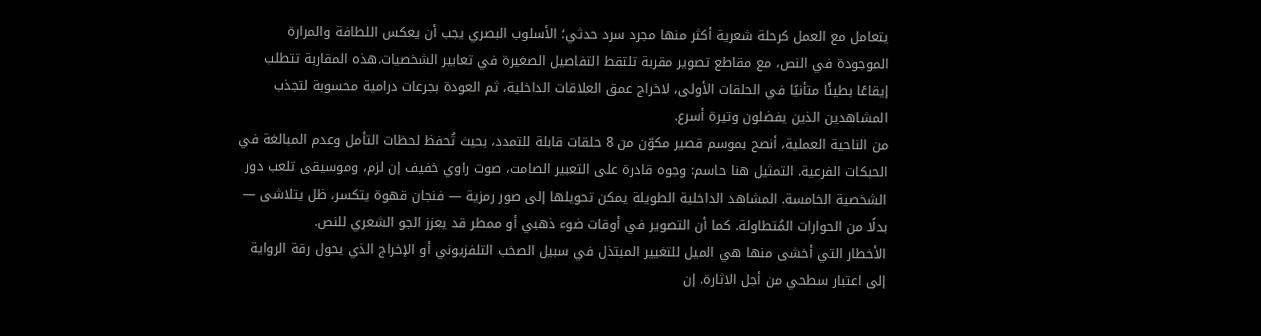يتعامل مع العمل كرحلة شعرية أكثر منها مجرد سرد حدثي؛ الأسلوب البصري يجب أن يعكس اللطافة والمرارة الموجودة في النص، مع مقاطع تصوير مقربة تلتقط التفاصيل الصغيرة في تعابير الشخصيات.هذه المقاربة تتطلب إيقاعًا بطيئًا متأنيًا في الحلقات الأولى، لاخراج عمق العلاقات الداخلية، ثم العودة بجرعات درامية محسوبة لتجذب المشاهدين الذين يفضلون وتيرة أسرع.
من الناحية العملية، أنصح بموسم قصير مكوّن من 8 حلقات قابلة للتمدد، بحيث تُحفظ لحظات التأمل وعدم المبالغة في الحبكات الفرعية. التمثيل هنا حاسم: وجوه قادرة على التعبير الصامت، صوت راوي خفيف إن لزم، وموسيقى تلعب دور الشخصية الخامسة. المشاهد الداخلية الطويلة يمكن تحويلها إلى صور رمزية — فنجان قهوة يتكسر، ظل يتلاشى — بدلًا من الحوارات المُتطاولة. كما أن التصوير في أوقات ضوء ذهبي أو ممطر قد يعزز الجو الشعري للنص.
الأخطار التي أخشى منها هي الميل للتغيير المبتذل في سبيل الصخب التلفزيوني أو الإخراج الذي يحول رقة الرواية إلى اعتبار سطحي من أجل الاثارة. إن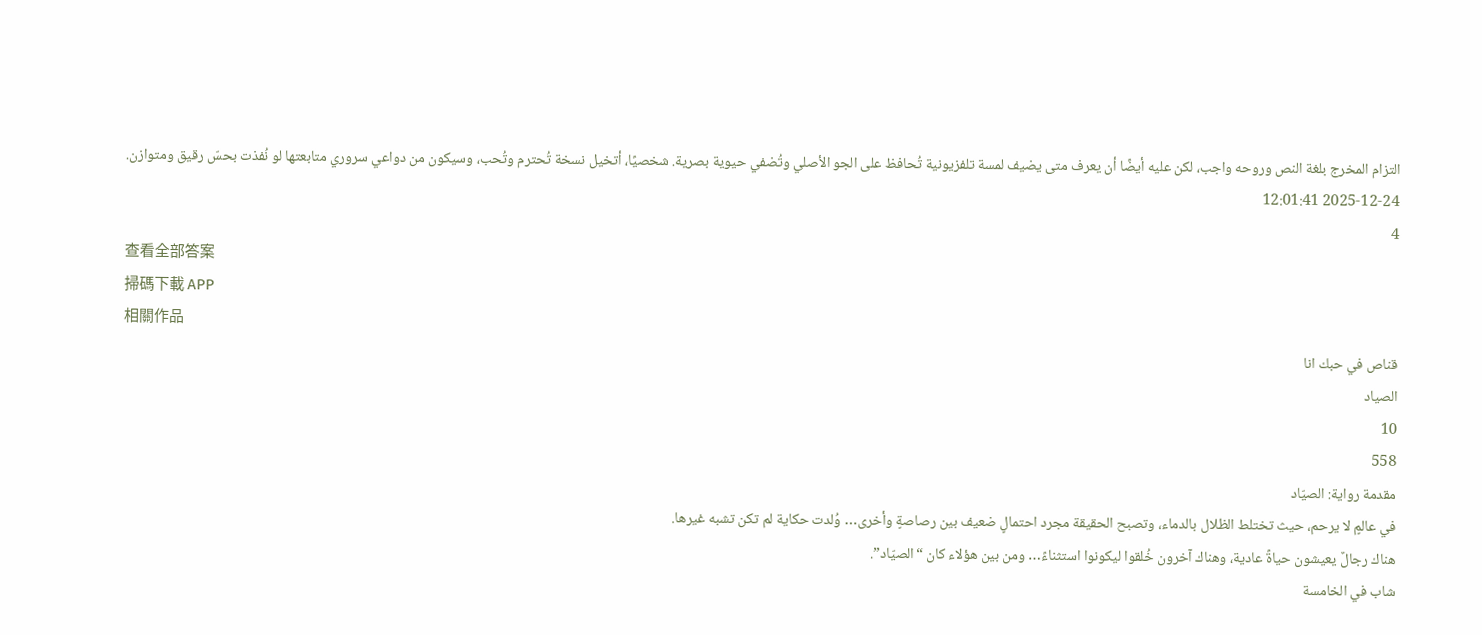التزام المخرج بلغة النص وروحه واجب، لكن عليه أيضًا أن يعرف متى يضيف لمسة تلفزيونية تُحافظ على الجو الأصلي وتُضفي حيوية بصرية. شخصيًا، أتخيل نسخة تُحترم وتُحب، وسيكون من دواعي سروري متابعتها لو نُفذت بحسّ رقيق ومتوازن.
2025-12-24 12:01:41
4
查看全部答案
掃碼下載 APP
相關作品
قناص في حبك انا
الصياد
10
558
مقدمة رواية: الصيّاد
في عالمٍ لا يرحم، حيث تختلط الظلال بالدماء، وتصبح الحقيقة مجرد احتمالٍ ضعيف بين رصاصةٍ وأخرى… وُلدت حكاية لم تكن تشبه غيرها.
هناك رجالٌ يعيشون حياةً عادية، وهناك آخرون خُلقوا ليكونوا استثناءً… ومن بين هؤلاء كان “الصيّاد”.
شاب في الخامسة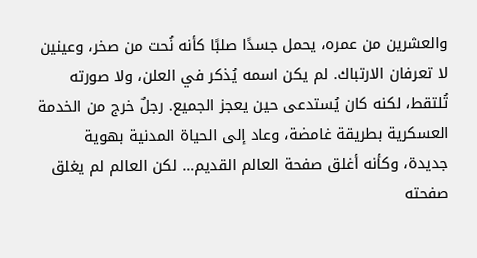والعشرين من عمره، يحمل جسدًا صلبًا كأنه نُحت من صخر، وعينين لا تعرفان الارتباك. لم يكن اسمه يُذكر في العلن، ولا صورته تُلتقط، لكنه كان يُستدعى حين يعجز الجميع. رجلٌ خرج من الخدمة العسكرية بطريقة غامضة، وعاد إلى الحياة المدنية بهوية جديدة، وكأنه أغلق صفحة العالم القديم… لكن العالم لم يغلق صفحته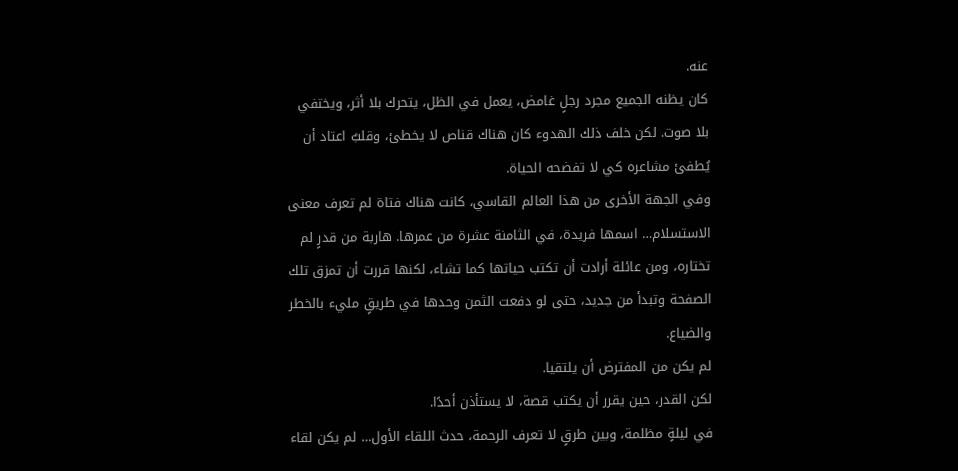عنه.
كان يظنه الجميع مجرد رجلٍ غامض، يعمل في الظل، يتحرك بلا أثر، ويختفي بلا صوت. لكن خلف ذلك الهدوء كان هناك قناص لا يخطئ، وقلبٌ اعتاد أن يُطفئ مشاعره كي لا تفضحه الحياة.
وفي الجهة الأخرى من هذا العالم القاسي، كانت هناك فتاة لم تعرف معنى الاستسلام… اسمها فريدة، في الثامنة عشرة من عمرها. هاربة من قدرٍ لم تختاره، ومن عائلة أرادت أن تكتب حياتها كما تشاء، لكنها قررت أن تمزق تلك الصفحة وتبدأ من جديد، حتى لو دفعت الثمن وحدها في طريقٍ مليء بالخطر والضياع.
لم يكن من المفترض أن يلتقيا.
لكن القدر، حين يقرر أن يكتب قصة، لا يستأذن أحدًا.
في ليلةٍ مظلمة، وبين طرقٍ لا تعرف الرحمة، حدث اللقاء الأول… لم يكن لقاء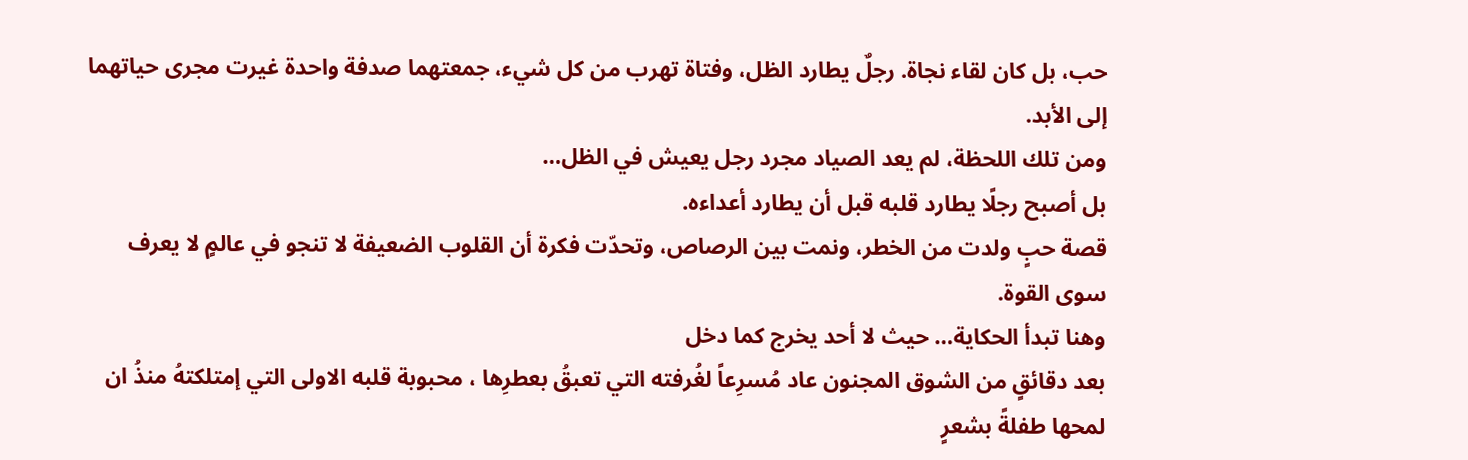حب، بل كان لقاء نجاة. رجلٌ يطارد الظل، وفتاة تهرب من كل شيء، جمعتهما صدفة واحدة غيرت مجرى حياتهما إلى الأبد.
ومن تلك اللحظة، لم يعد الصياد مجرد رجل يعيش في الظل…
بل أصبح رجلًا يطارد قلبه قبل أن يطارد أعداءه.
قصة حبٍ ولدت من الخطر، ونمت بين الرصاص، وتحدّت فكرة أن القلوب الضعيفة لا تنجو في عالمٍ لا يعرف سوى القوة.
وهنا تبدأ الحكاية… حيث لا أحد يخرج كما دخل
بعد دقائقٍ من الشوق المجنون عاد مُسرِعاً لغُرفته التي تعبقُ بعطرِها ، محبوبة قلبه الاولى التي إمتلكتهُ منذُ ان لمحها طفلةً بشعرٍ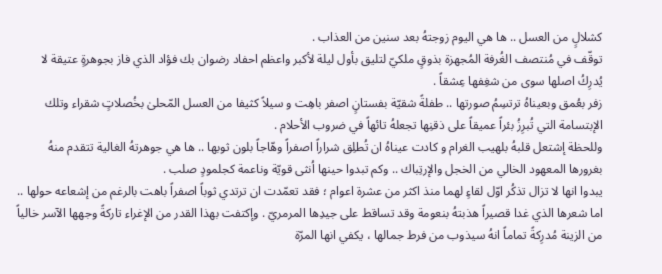كشلالٍ من العسل .. ها هي اليوم زوجتهُ بعد سنين من العذاب .
توقّف في مُنتصف الغُرفة المُجهزة بذوقٍ ملكيّ لتليق بأول ليلة لأكبر واعظم احفاد رضوان بك فؤاد الذي فاز بجوهرةٍ عتيقة لا يُدرِكُ اصلها سوى من شغِفها عِشقاً .
زفر بعُمق وبعيناهُ ترتسِمُ صورتها .. طفلةً شقيّة بفستانٍ اصفر باهِت و سيلاً كثيفا من العسل المّحلىٰ بخُصلاتٍ شقراء وتلك الإبتسامة التي تُبرِزُ بئراً عميقاً على ذقنِها تجعلهُ تائهاً في ضروب الأحلام .
وللحظة إشتعل قلبهُ بلهيب الغرام و كادت عيناهُ ان تُطلِق شراراً اصفراً وهّاجاً بلون ثوبها .. ها هي جوهرتهُ الغالية تتقدم منهُ بغرورها المعهود الخالي من الخجل والإرتِباك .. وكم تبدوا حينها اُنثى قويّة وناعمة كجلمودٍ صلب .
يبدوا انها لا تزال تذكُر اوّل لقاءٍ لهما منذ اكثر من عشرة اعوام ؛ فقد تعمّدت ان ترتدي ثوباً اصفراً باهت بالرغم من إشعاعه حولها .. اما شعرها الذي غدا قصيراً هذبتهُ بنعومة وقد تساقط على جيدِها المرمريّ . وإكتفت بهذا القدر من الإغراء تاركةً وجهها الآسر خالياً من الزينة مُدرِكةً تماماً انهُ سيذوب من فرط جمالها ، يكفي انها المرّة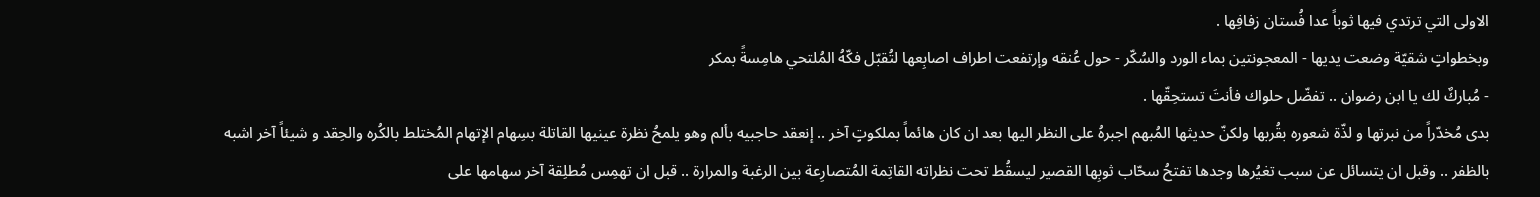الاولى التي ترتدي فيها ثوباً عدا فُستان زفافِها .
وبخطواتٍ شقيّة وضعت يديها - المعجونتين بماء الورد والسُكّر - حول عُنقه وإرتفعت اطراف اصابِعها لتُقبّل فكّهُ المُلتحي هامِسةً بمكر
- مُباركٌ لك يا ابن رضوان .. تفضّل حلواك فأنتَ تستحِقّها .
بدى مُخدّراً من نبرتها و لذّة شعوره بقُربها ولكنّ حديثها المُبهم اجبرهُ على النظر اليها بعد ان كان هائماً بملكوتٍ آخر .. إنعقد حاجبيه بألم وهو يلمحُ نظرة عينيها القاتلة بسِهام الإتهام المُختلط بالكُره والحِقد و شيئاً آخر اشبه بالظفر .. وقبل ان يتسائل عن سبب تغيُرها وجدها تفتحُ سحّاب ثوبِها القصير ليسقُط تحت نظراته القاتِمة المُتصارِعة بين الرغبة والمرارة .. قبل ان تهمِس مُطلِقة آخر سهامها على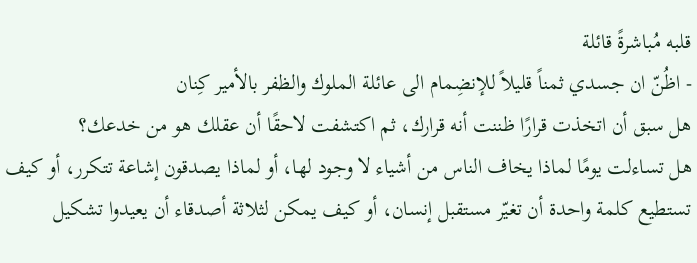قلبه مُباشرةً قائلة
- اظُنّ ان جسدي ثمناً قليلاً للإنضِمام الى عائلة الملوك والظفر بالأمير كِنان
هل سبق أن اتخذت قرارًا ظننت أنه قرارك، ثم اكتشفت لاحقًا أن عقلك هو من خدعك؟
هل تساءلت يومًا لماذا يخاف الناس من أشياء لا وجود لها، أو لماذا يصدقون إشاعة تتكرر، أو كيف تستطيع كلمة واحدة أن تغيّر مستقبل إنسان، أو كيف يمكن لثلاثة أصدقاء أن يعيدوا تشكيل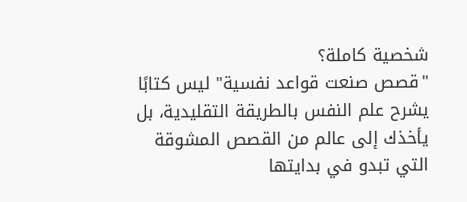شخصية كاملة؟
"قصص صنعت قواعد نفسية" ليس كتابًا يشرح علم النفس بالطريقة التقليدية، بل يأخذك إلى عالم من القصص المشوقة التي تبدو في بدايتها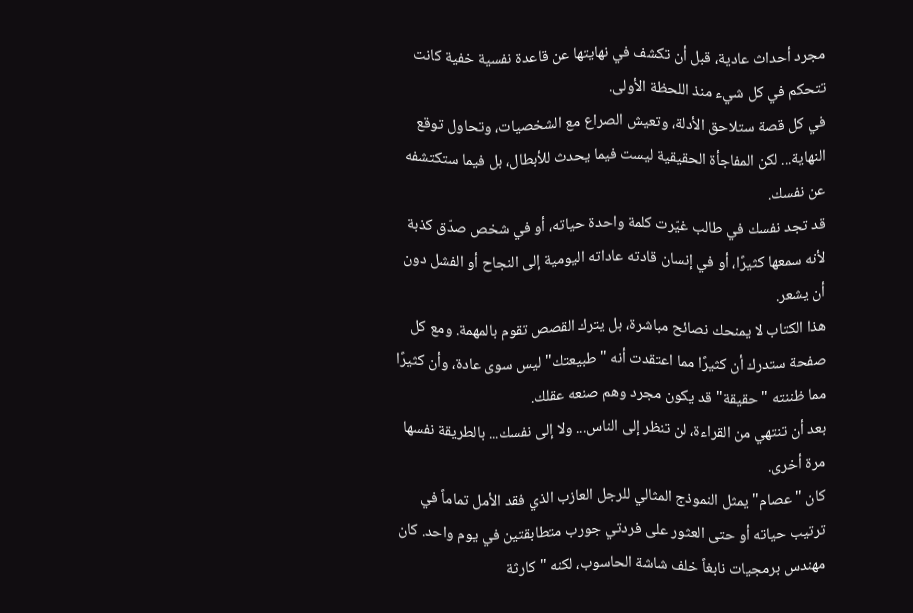مجرد أحداث عادية، قبل أن تكشف في نهايتها عن قاعدة نفسية خفية كانت تتحكم في كل شيء منذ اللحظة الأولى.
في كل قصة ستلاحق الأدلة، وتعيش الصراع مع الشخصيات، وتحاول توقع النهاية... لكن المفاجأة الحقيقية ليست فيما يحدث للأبطال، بل فيما ستكتشفه عن نفسك.
قد تجد نفسك في طالب غيّرت كلمة واحدة حياته، أو في شخص صدّق كذبة لأنه سمعها كثيرًا، أو في إنسان قادته عاداته اليومية إلى النجاح أو الفشل دون أن يشعر.
هذا الكتاب لا يمنحك نصائح مباشرة، بل يترك القصص تقوم بالمهمة. ومع كل صفحة ستدرك أن كثيرًا مما اعتقدت أنه "طبيعتك" ليس سوى عادة، وأن كثيرًا مما ظننته "حقيقة" قد يكون مجرد وهم صنعه عقلك.
بعد أن تنتهي من القراءة، لن تنظر إلى الناس... ولا إلى نفسك... بالطريقة نفسها مرة أخرى.
كان "عصام" يمثل النموذج المثالي للرجل العازب الذي فقد الأمل تماماً في ترتيب حياته أو حتى العثور على فردتي جورب متطابقتين في يوم واحد. كان مهندس برمجيات نابغاً خلف شاشة الحاسوب، لكنه "كارثة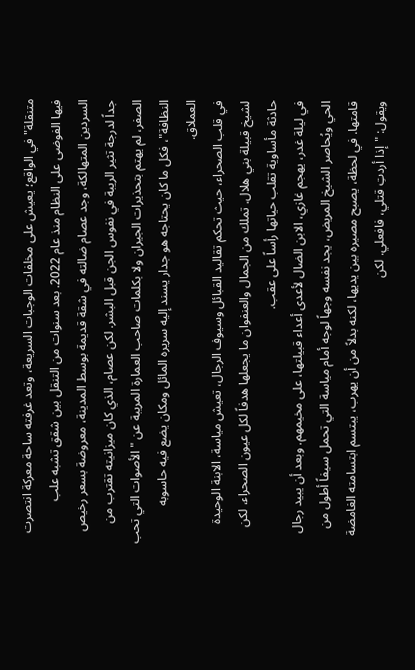متنقلة" في الواقع؛ يعيش على مخلفات الوجبات السريعة، وتعد غرفته ساحة معركة انتصرت فيها الفوضى على النظام منذ عام 2022. بعد سنوات من التنقل بين شقق تشبه علب السردين المتهالكة، وجد عصام ضالته في شقة قديمة بوسط المدينة، معروضة بسعر رخيص جداً لدرجة تثير الريبة في نفوس الجن قبل البشر. لكن عصام، الذي كان ميزانيته تقترب من الصفر، لم يهتم بتحذيرات الجيران ولا بكلمات صاحب العمارة المريبة عن "الأصوات التي تحب النظافة"، فكل ما كان يحتاجه هو جدار يسند إليه سريره المائل ومكان يضع فيه حاسوبه العملاق.
في قلب الصحراء، حيث تحكم تقاليد القبائل وسيوف الرجال، تعيش مياسة، الابنة الوحيدة لشيخ قبيلة بني هلال. تملك من الجمال والعنفوان ما يجعلها هدفاً لكل عيون الصحراء، لكن حادثة مأساوية تقلب حياتها رأساً على عقب.
في ليلة غدر، يهجم غازي، الابن الضال لأعدى أعداء قبيلتها، على مخيمهم. وبعد أن يبيد رجال الحي ويُحاصر الشيخ المريض، يجد نفسه وجهاً لوجه أمام مياسة التي تحمل سيفاً أطول من قامتها. في لحظة، يصبح مصيره بين يديها، لكنه بدلاً من أن يهرب، يبتسم ابتسامته الغامضة ويقول: "إذا أردتِ قتلي، فافعلي. لكن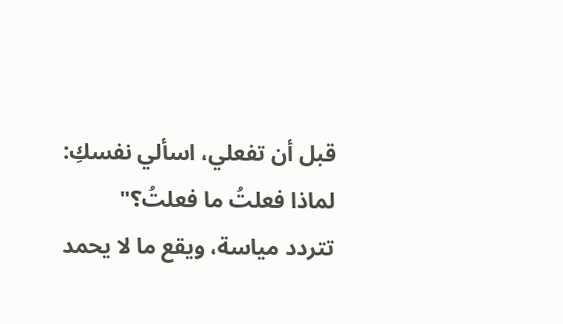قبل أن تفعلي، اسألي نفسكِ: لماذا فعلتُ ما فعلتُ؟"
تتردد مياسة، ويقع ما لا يحمد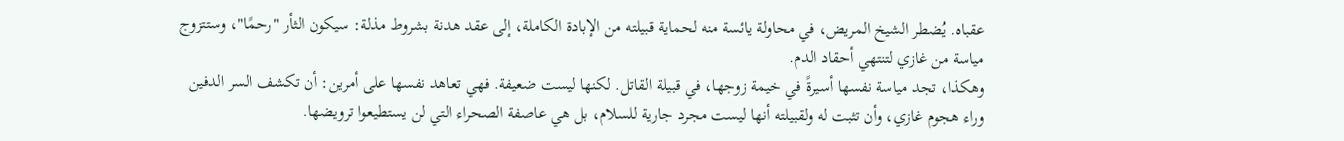عقباه. يُضطر الشيخ المريض، في محاولة يائسة منه لحماية قبيلته من الإبادة الكاملة، إلى عقد هدنة بشروط مذلة: سيكون الثأر "رحمًا"، وستتزوج مياسة من غازي لتنتهي أحقاد الدم.
وهكذا، تجد مياسة نفسها أسيرةً في خيمة زوجها، في قبيلة القاتل. لكنها ليست ضعيفة. فهي تعاهد نفسها على أمرين: أن تكشف السر الدفين وراء هجوم غازي، وأن تثبت له ولقبيلته أنها ليست مجرد جارية للسلام، بل هي عاصفة الصحراء التي لن يستطيعوا ترويضها.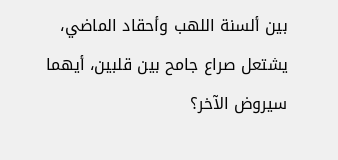بين ألسنة اللهب وأحقاد الماضي، يشتعل صراع جامح بين قلبين، أيهما سيروض الآخر؟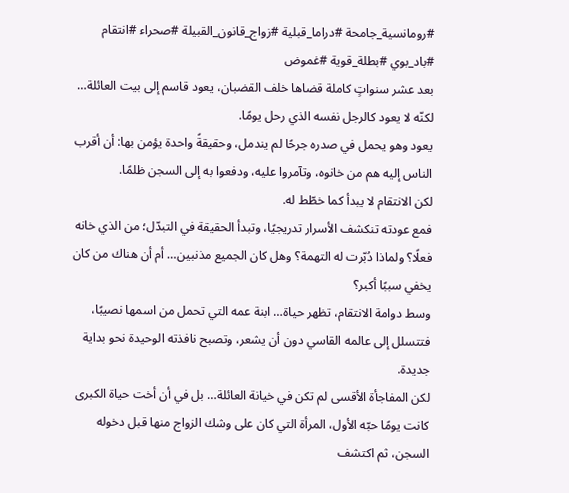#رومانسية_جامحة #دراما_قبلية #زواج_قانون_القبيلة #صحراء #انتقام #باد_بوي #بطلة_قوية #غموض
بعد عشر سنواتٍ كاملة قضاها خلف القضبان، يعود قاسم إلى بيت العائلة… لكنّه لا يعود كالرجل نفسه الذي رحل يومًا.
يعود وهو يحمل في صدره جرحًا لم يندمل، وحقيقةً واحدة يؤمن بها: أن أقرب الناس إليه هم من خانوه، وتآمروا عليه، ودفعوا به إلى السجن ظلمًا.
لكن الانتقام لا يبدأ كما خطّط له.
فمع عودته تنكشف الأسرار تدريجيًا، وتبدأ الحقيقة في التبدّل؛ من الذي خانه فعلًا؟ ولماذا دُبّرت له التهمة؟ وهل كان الجميع مذنبين… أم أن هناك من كان يخفي سببًا أكبر؟
وسط دوامة الانتقام، تظهر حياة… ابنة عمه التي تحمل من اسمها نصيبًا، فتتسلل إلى عالمه القاسي دون أن يشعر، وتصبح نافذته الوحيدة نحو بداية جديدة.
لكن المفاجأة الأقسى لم تكن في خيانة العائلة… بل في أن أخت حياة الكبرى كانت يومًا حبّه الأول، المرأة التي كان على وشك الزواج منها قبل دخوله السجن، ثم اكتشف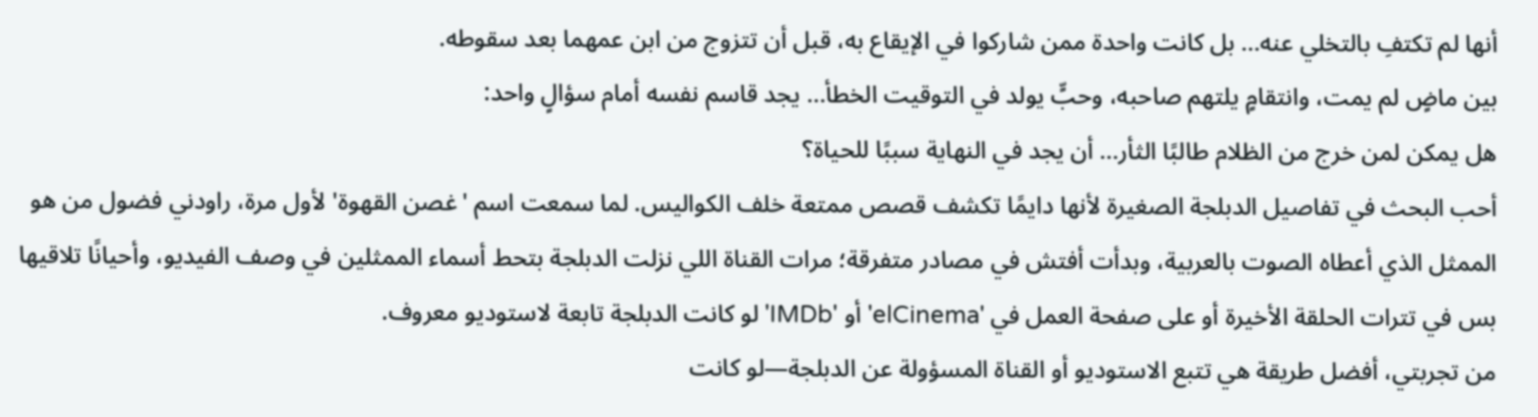أنها لم تكتفِ بالتخلي عنه… بل كانت واحدة ممن شاركوا في الإيقاع به، قبل أن تتزوج من ابن عمهما بعد سقوطه.
بين ماضٍ لم يمت، وانتقامٍ يلتهم صاحبه، وحبٍّ يولد في التوقيت الخطأ… يجد قاسم نفسه أمام سؤالٍ واحد:
هل يمكن لمن خرج من الظلام طالبًا الثأر… أن يجد في النهاية سببًا للحياة؟
أحب البحث في تفاصيل الدبلجة الصغيرة لأنها دايمًا تكشف قصص ممتعة خلف الكواليس. لما سمعت اسم 'غصن القهوة' لأول مرة، راودني فضول من هو الممثل الذي أعطاه الصوت بالعربية، وبدأت أفتش في مصادر متفرقة؛ مرات القناة اللي نزلت الدبلجة بتحط أسماء الممثلين في وصف الفيديو، وأحيانًا تلاقيها بس في تترات الحلقة الأخيرة أو على صفحة العمل في 'elCinema' أو 'IMDb' لو كانت الدبلجة تابعة لاستوديو معروف.
من تجربتي، أفضل طريقة هي تتبع الاستوديو أو القناة المسؤولة عن الدبلجة—لو كانت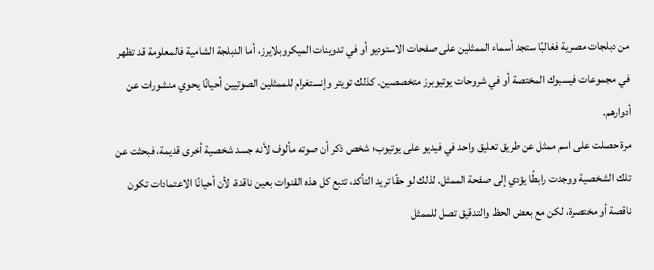من دبلجات مصرية فغالبًا ستجد أسماء الممثلين على صفحات الاستوديو أو في تدوينات الميكروبلايرز، أما الدبلجة الشامية فالمعلومة قد تظهر في مجموعات فيسبوك المختصة أو في شروحات يوتيوبرز متخصصين. كذلك تويتر وإنستغرام للممثلين الصوتيين أحيانًا يحوي منشورات عن أدوارهم.
مرة حصلت على اسم ممثل عن طريق تعليق واحد في فيديو على يوتيوب؛ شخص ذكر أن صوته مألوف لأنه جسد شخصية أخرى قديمة، فبحثت عن تلك الشخصية ووجدت رابطًا يؤدي إلى صفحة الممثل. لذلك لو حقًا تريد التأكد، تتبع كل هذه القنوات بعين ناقدة، لأن أحيانًا الاعتمادات تكون ناقصة أو مختصرة، لكن مع بعض الحظ والتدقيق تصل للممثل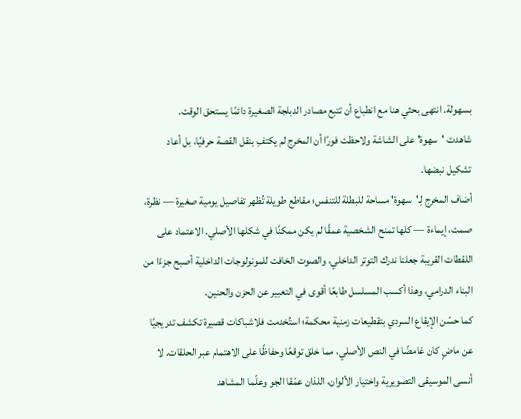بسهولة. انتهى بحثي هنا مع انطباع أن تتبع مصادر الدبلجة الصغيرة دائمًا يستحق الوقت.
شاهدت 'سهوة' على الشاشة ولاحظت فورًا أن المخرج لم يكتفِ بنقل القصة حرفيًا، بل أعاد تشكيل نبضها.
أضاف المخرج لِـ'سهوة' مساحة للبطلة للتنفس؛ مقاطع طويلة تُظهر تفاصيل يومية صغيرة — نظرة، صمت، إيماءة — كلها تمنح الشخصية عمقًا لم يكن ممكنًا في شكلها الأصلي. الاعتماد على اللقطات القريبة جعلنا ندرك التوتر الداخلي، والصوت الخافت للمونولوجات الداخلية أصبح جزءًا من البناء الدرامي، وهذا أكسب المسلسل طابعًا أقوى في التعبير عن الحزن والحنين.
كما حسّن الإيقاع السردي بتقطيعات زمنية محكمة؛ استُخدمت فلاشباكات قصيرة تكشف تدريجيًا عن ماضٍ كان غامضًا في النص الأصلي، مما خلق توقعًا وحفاظًا على الاهتمام عبر الحلقات. لا أنسى الموسيقى التصويرية واختيار الألوان، اللذان عمّقا الجو وعلّما المشاهد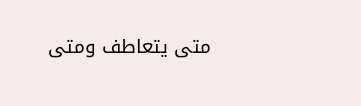متى يتعاطف ومتى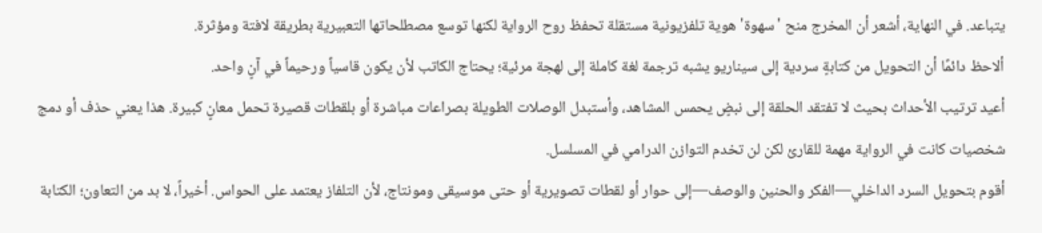يتباعد. في النهاية، أشعر أن المخرج منح 'سهوة' هوية تلفزيونية مستقلة تحفظ روح الرواية لكنها توسع مصطلحاتها التعبيرية بطريقة لافتة ومؤثرة.
ألاحظ دائمًا أن التحويل من كتابةٍ سردية إلى سيناريو يشبه ترجمة لغة كاملة إلى لهجة مرئية؛ يحتاج الكاتب لأن يكون قاسياً ورحيماً في آنٍ واحد.
أعيد ترتيب الأحداث بحيث لا تفتقد الحلقة إلى نبضٍ يحمس المشاهد، وأستبدل الوصلات الطويلة بصراعات مباشرة أو بلقطات قصيرة تحمل معانٍ كبيرة. هذا يعني حذف أو دمج شخصيات كانت في الرواية مهمة للقارئ لكن لن تخدم التوازن الدرامي في المسلسل.
أقوم بتحويل السرد الداخلي—الفكر والحنين والوصف—إلى حوار أو لقطات تصويرية أو حتى موسيقى ومونتاج، لأن التلفاز يعتمد على الحواس. أخيراً، لا بد من التعاون؛ الكتابة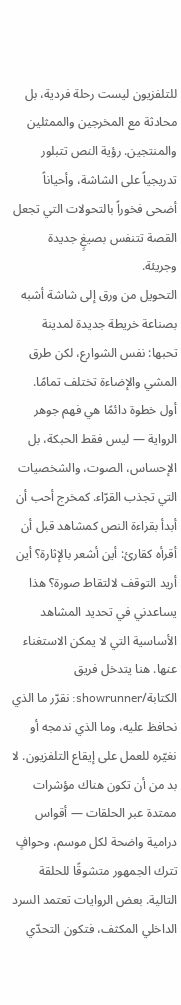للتلفزيون ليست رحلة فردية، بل محادثة مع المخرجين والممثلين والمنتجين. رؤية النص تتبلور تدريجياً على الشاشة، وأحياناً أضحى فخوراً بالتحولات التي تجعل القصة تتنفس بصيغٍ جديدة وجريئة.
التحويل من ورق إلى شاشة أشبه بصناعة خريطة جديدة لمدينة تحبها: نفس الشوارع، لكن طرق المشي والإضاءة تختلف تمامًا.
أول خطوة دائمًا هي فهم جوهر الرواية — ليس فقط الحبكة، بل الإحساس، الصوت، والشخصيات التي تجذب القرّاء. كمخرج أحب أن أبدأ بقراءة النص كمشاهد قبل أن أقرأه كقارئ: أين أشعر بالإثارة؟ أين أريد التوقف لالتقاط صورة؟ هذا يساعدني في تحديد المشاهد الأساسية التي لا يمكن الاستغناء عنها. هنا يتدخل فريق الكتابة/showrunner: نقرّر ما الذي نحافظ عليه، وما الذي ندمجه أو نغيّره للعمل على إيقاع التلفزيون. لا بد من أن تكون هناك مؤشرات ممتدة عبر الحلقات — أقواس درامية واضحة لكل موسم، وحوافٍ تترك الجمهور متشوقًا للحلقة التالية. بعض الروايات تعتمد السرد الداخلي المكثف، فتكون التحدّي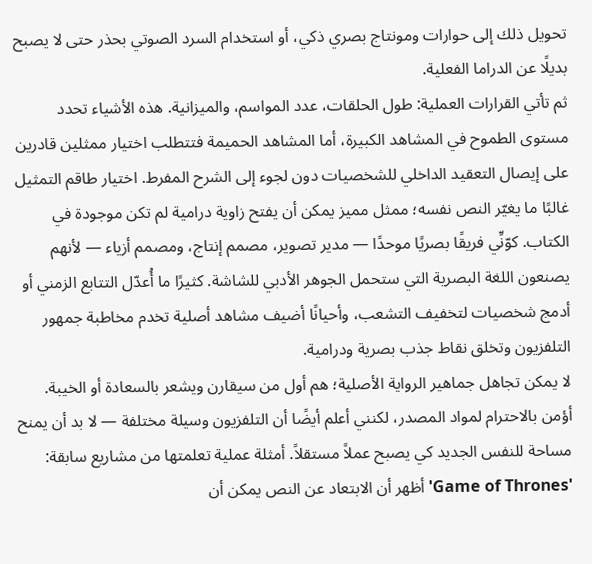تحويل ذلك إلى حوارات ومونتاج بصري ذكي، أو استخدام السرد الصوتي بحذر حتى لا يصبح بديلًا عن الدراما الفعلية.
ثم تأتي القرارات العملية: طول الحلقات، عدد المواسم، والميزانية. هذه الأشياء تحدد مستوى الطموح في المشاهد الكبيرة، أما المشاهد الحميمة فتتطلب اختيار ممثلين قادرين على إيصال التعقيد الداخلي للشخصيات دون لجوء إلى الشرح المفرط. اختيار طاقم التمثيل غالبًا ما يغيّر النص نفسه؛ ممثل مميز يمكن أن يفتح زاوية درامية لم تكن موجودة في الكتاب. كوّنِّي فريقًا بصريًا موحدًا — مدير تصوير، مصمم إنتاج، ومصمم أزياء — لأنهم يصنعون اللغة البصرية التي ستحمل الجوهر الأدبي للشاشة. كثيرًا ما أُعدّل التتابع الزمني أو أدمج شخصيات لتخفيف التشعب، وأحيانًا أضيف مشاهد أصلية تخدم مخاطبة جمهور التلفزيون وتخلق نقاط جذب بصرية ودرامية.
لا يمكن تجاهل جماهير الرواية الأصلية؛ هم أول من سيقارن ويشعر بالسعادة أو الخيبة. أؤمن بالاحترام لمواد المصدر، لكنني أعلم أيضًا أن التلفزيون وسيلة مختلفة — لا بد أن يمنح مساحة للنفس الجديد كي يصبح عملاً مستقلاً. أمثلة عملية تعلمتها من مشاريع سابقة: 'Game of Thrones' أظهر أن الابتعاد عن النص يمكن أن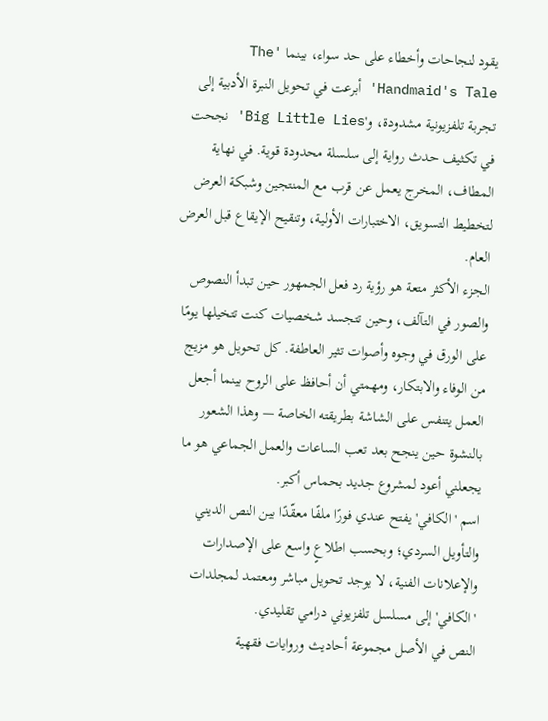يقود لنجاحات وأخطاء على حد سواء، بينما 'The Handmaid's Tale' أبرعت في تحويل النبرة الأدبية إلى تجربة تلفزيونية مشدودة، و'Big Little Lies' نجحت في تكثيف حدث رواية إلى سلسلة محدودة قوية. في نهاية المطاف، المخرج يعمل عن قرب مع المنتجين وشبكة العرض لتخطيط التسويق، الاختبارات الأولية، وتنقيح الإيقاع قبل العرض العام.
الجزء الأكثر متعة هو رؤية رد فعل الجمهور حين تبدأ النصوص والصور في التآلف، وحين تتجسد شخصيات كنت تتخيلها يومًا على الورق في وجوه وأصوات تثير العاطفة. كل تحويل هو مزيج من الوفاء والابتكار، ومهمتي أن أحافظ على الروح بينما أجعل العمل يتنفس على الشاشة بطريقته الخاصة — وهذا الشعور بالنشوة حين ينجح بعد تعب الساعات والعمل الجماعي هو ما يجعلني أعود لمشروع جديد بحماس أكبر.
اسم 'الكافي' يفتح عندي فورًا ملفًا معقّدًا بين النص الديني والتأويل السردي؛ وبحسب اطلاعٍ واسع على الإصدارات والإعلانات الفنية، لا يوجد تحويل مباشر ومعتمد لمجلدات 'الكافي' إلى مسلسل تلفزيوني درامي تقليدي.
النص في الأصل مجموعة أحاديث وروايات فقهية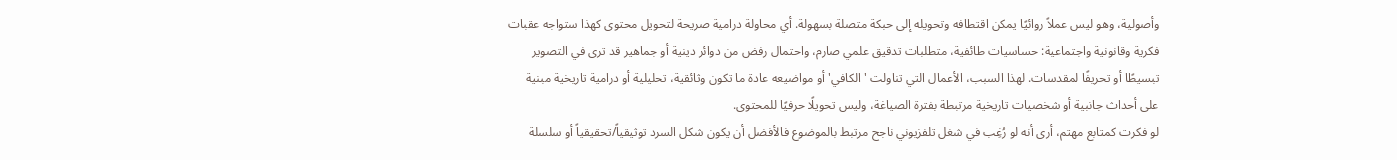وأصولية، وهو ليس عملاً روائيًا يمكن اقتطافه وتحويله إلى حبكة متصلة بسهولة. أي محاولة درامية صريحة لتحويل محتوى كهذا ستواجه عقبات فكرية وقانونية واجتماعية: حساسيات طائفية، متطلبات تدقيق علمي صارم، واحتمال رفض من دوائر دينية أو جماهير قد ترى في التصوير تبسيطًا أو تحريفًا لمقدسات. لهذا السبب، الأعمال التي تناولت 'الكافي' أو مواضيعه عادة ما تكون وثائقية، تحليلية أو درامية تاريخية مبنية على أحداث جانبية أو شخصيات تاريخية مرتبطة بفترة الصياغة، وليس تحويلًا حرفيًا للمحتوى.
لو فكرت كمتابع مهتم، أرى أنه لو رُغِب في شغل تلفزيوني ناجح مرتبط بالموضوع فالأفضل أن يكون شكل السرد توثيقياً/تحقيقياً أو سلسلة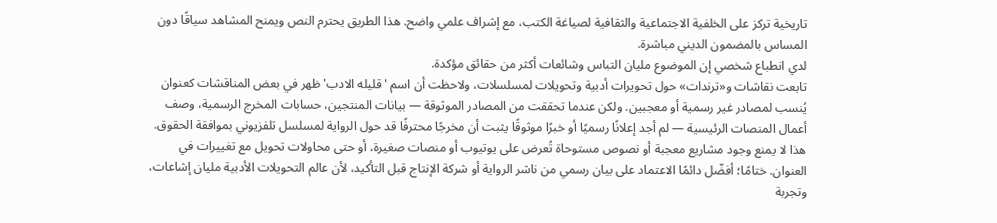تاريخية تركز على الخلفية الاجتماعية والثقافية لصياغة الكتب، مع إشراف علمي واضح. هذا الطريق يحترم النص ويمنح المشاهد سياقًا دون المساس بالمضمون الديني مباشرة.
لدي انطباع شخصي إن الموضوع مليان التباس وشائعات أكثر من حقائق مؤكدة.
تابعت نقاشات و«ترندات» حول تحويرات أدبية وتحويلات لمسلسلات، ولاحظت أن اسم 'قليله الادب' ظهر في بعض المناقشات كعنوان يُنسب لمصادر غير رسمية أو معجبين. ولكن عندما تحققت من المصادر الموثوقة — بيانات المنتجين، حسابات المخرج الرسمية، وصف أعمال المنصات الرئيسية — لم أجد إعلانًا رسميًا أو خبرًا موثوقًا يثبت أن مخرجًا محترفًا قد حول الرواية لمسلسل تلفزيوني بموافقة الحقوق.
هذا لا يمنع وجود مشاريع معجبة أو نصوص مستوحاة تُعرض على يوتيوب أو منصات صغيرة، أو حتى محاولات تحويل مع تغييرات في العنوان. ختامًا؛ أفضّل دائمًا الاعتماد على بيان رسمي من ناشر الرواية أو شركة الإنتاج قبل التأكيد، لأن عالم التحويلات الأدبية مليان إشاعات، وتجربة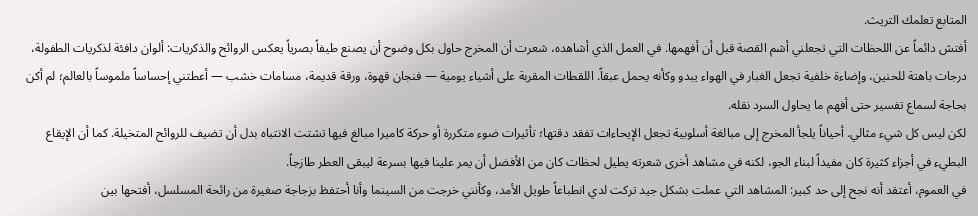المتابع تعلمك التريث.
أفتش دائماً عن اللحظات التي تجعلني أشم القصة قبل أن أفهمها. في العمل الذي أشاهده، شعرت أن المخرج حاول بكل وضوح أن يصنع طيفاً بصرياً يعكس الروائح والذكريات: ألوان دافئة لذكريات الطفولة، درجات باهتة للحنين، وإضاءة خلفية تجعل الغبار في الهواء يبدو وكأنه يحمل عبقاً. اللقطات المقربة على أشياء يومية — فنجان قهوة، ورقة قديمة، مسامات خشب — أعطتني إحساساً ملموساً بالعالم؛ لم أكن بحاجة لسماع تفسير حتى أفهم ما يحاول السرد نقله.
لكن ليس كل شيء مثالي. أحياناً يلجأ المخرج إلى مبالغة أسلوبية تجعل الإيحاءات تفقد دقتها؛ تأثيرات ضوء متكررة أو حركة كاميرا مبالغ فيها تشتت الانتباه بدل أن تضيف للروائح المتخيلة. كما أن الإيقاع البطيء في أجزاء كثيرة كان مفيداً لبناء الجو، لكنه في مشاهد أخرى شعرته يطيل لحظات كان من الأفضل أن يمر علينا فيها بسرعة ليبقى العطر طازجاً.
في العموم، أعتقد أنه نجح إلى حد كبير: المشاهد التي عملت بشكل جيد تركت لدي انطباعاً طويل الأمد، وكأنني خرجت من السينما وأنا أحتفظ بزجاجة صغيرة من رائحة المسلسل، أفتحها بين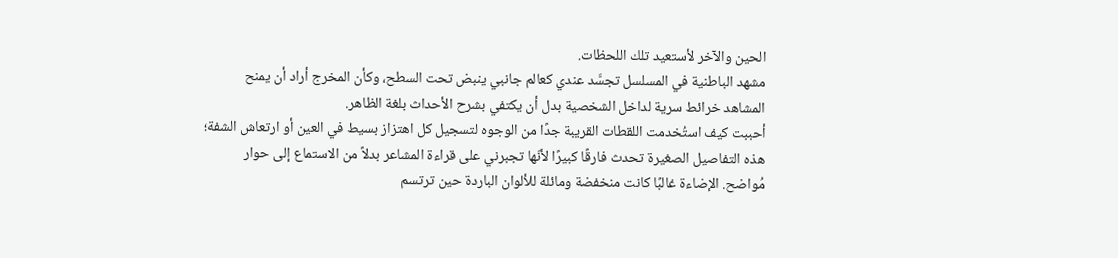الحين والآخر لأستعيد تلك اللحظات.
مشهد الباطنية في المسلسل تجسَّد عندي كعالم جانبي ينبض تحت السطح، وكأن المخرج أراد أن يمنح المشاهد خرائط سرية لداخل الشخصية بدل أن يكتفي بشرح الأحداث بلغة الظاهر.
أحببت كيف استُخدمت اللقطات القريبة جدًا من الوجوه لتسجيل كل اهتزاز بسيط في العين أو ارتعاش الشفة؛ هذه التفاصيل الصغيرة تحدث فارقًا كبيرًا لأنّها تجبرني على قراءة المشاعر بدلاً من الاستماع إلى حوار مُواضح. الإضاءة غالبًا كانت منخفضة ومائلة للألوان الباردة حين ترتسم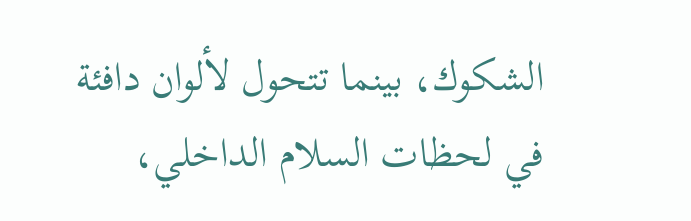الشكوك، بينما تتحول لألوان دافئة في لحظات السلام الداخلي،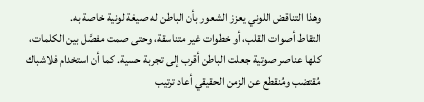وهذا التناقض اللوني يعزز الشعور بأن الباطن له صيغة لونية خاصة به.
التقاط أصوات القلب، أو خطوات غير متناسقة، وحتى صمت مفصَّل بين الكلمات، كلها عناصر صوتية جعلت الباطن أقرب إلى تجربة حسية. كما أن استخدام فلاشباك مُقتضب ومُنقطع عن الزمن الحقيقي أعاد ترتيب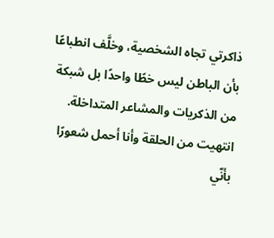ذاكرتي تجاه الشخصية، وخلَّف انطباعًا بأن الباطن ليس خطًا واحدًا بل شبكة من الذكريات والمشاعر المتداخلة. انتهيت من الحلقة وأنا أحمل شعورًا بأنّي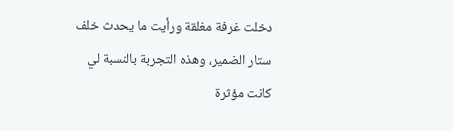دخلت غرفة مغلقة ورأيت ما يحدث خلف ستار الضمير، وهذه التجربة بالنسبة لي كانت مؤثرة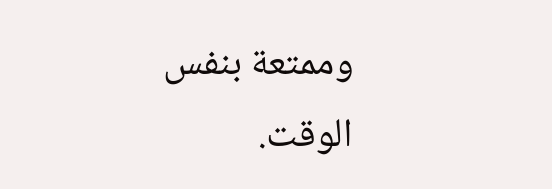وممتعة بنفس الوقت.